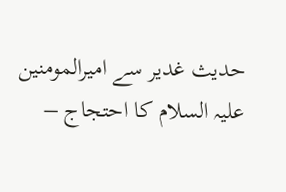حدیث غدیر سے امیرالمومنین علیہ السلام کا احتجاج –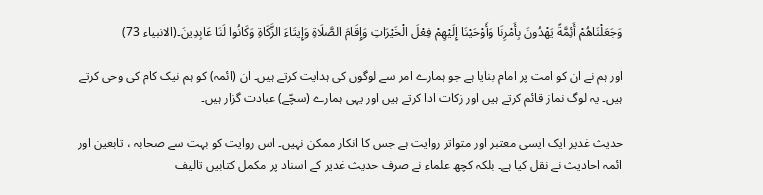وَجَعَلْنَاهُمْ أَئِمَّةً يَهْدُونَ بِأَمْرِنَا وَأَوْحَيْنَا إِلَيْهِمْ فِعْلَ الْخَيْرَاتِ وَإِقَامَ الصَّلَاةِ وَإِيتَاءَ الزَّكَاةِ وَكَانُوا لَنَا عَابِدِينَ۔(الانبیاء 73)

اور ہم نے ان کو امت پر امام بنایا ہے جو ہمارے امر سے لوگوں کی ہدایت کرتے ہیں۔ ان (ائمہ) کو ہم نیک کام کی وحی کرتے ہیں۔ یہ لوگ نماز قائم کرتے ہیں اور زکات ادا کرتے ہیں اور یہی ہمارے (سچّے) عبادت گزار ہیں۔

حدیث غدیر ایک ایسی معتبر اور متواتر روایت ہے جس کا انکار ممکن نہیں۔ اس روایت کو بہت سے صحابہ ، تابعین اور ائمہ احادیث نے نقل کیا ہے۔ بلکہ کچھ علماء نے صرف حدیث غدیر کے اسناد پر مکمل کتابیں تالیف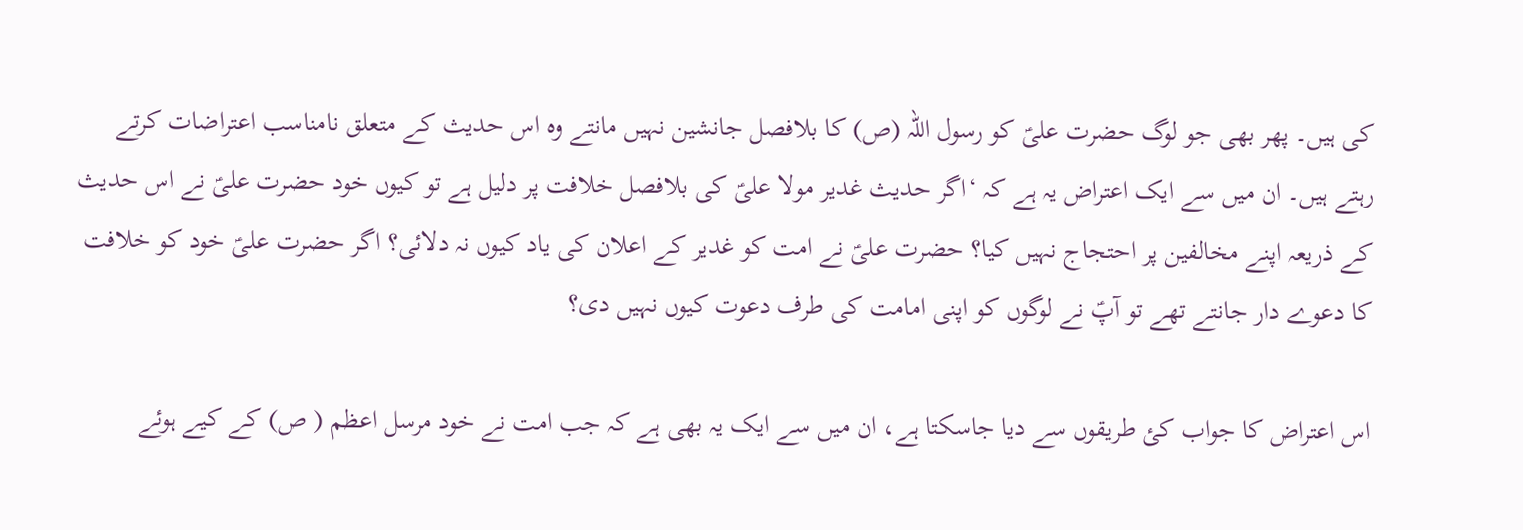کی ہیں۔ پھر بھی جو لوگ حضرت علیؑ کو رسول اللہ (ص) کا بلافصل جانشین نہیں مانتے وہ اس حدیث کے متعلق نامناسب اعتراضات کرتے رہتے ہیں۔ ان میں سے ایک اعتراض یہ ہے کہ ‘اگر حدیث غدیر مولا علیؑ کی بلافصل خلافت پر دلیل ہے تو کیوں خود حضرت علیؑ نے اس حدیث کے ذریعہ اپنے مخالفین پر احتجاج نہیں کیا؟ حضرت علیؑ نے امت کو غدیر کے اعلان کی یاد کیوں نہ دلائی؟ اگر حضرت علیؑ خود کو خلافت کا دعوے دار جانتے تھے تو آپؑ نے لوگوں کو اپنی امامت کی طرف دعوت کیوں نہیں دی؟

اس اعتراض کا جواب کئ طریقوں سے دیا جاسکتا ہے، ان میں سے ایک یہ بھی ہے کہ جب امت نے خود مرسل اعظم ( ص) کے کیے ہوئے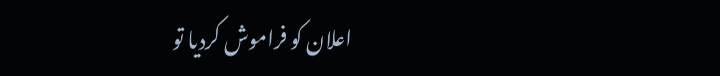اعلان کو فراموش کردیا تو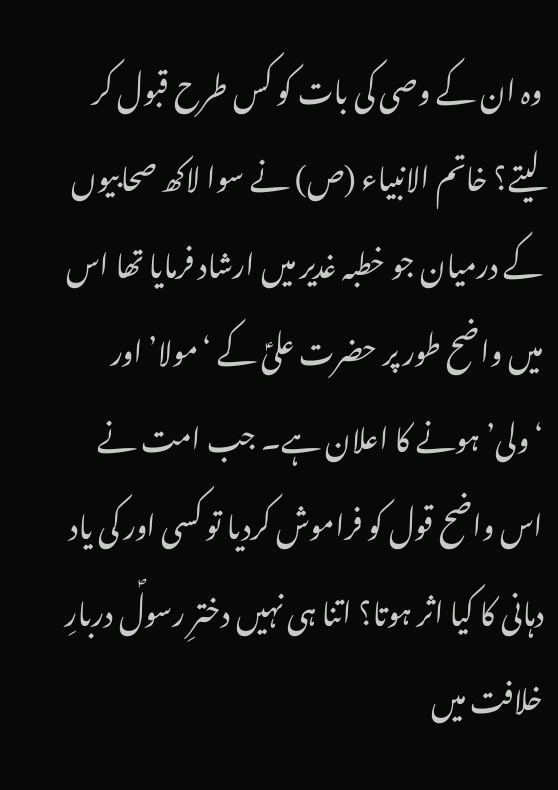وہ ان کے وصی کی بات کو کس طرح قبول کر لیتے؟ خاتم الانبیاء (ص) نے سوا لاکھ صحابیوں کے درمیان جو خطبہ غدیر میں ارشاد فرمایا تھا اس میں واضح طور پر حضرت علیؑ کے ‘مولا’ اور ‘ولی’ ہونے کا اعلان ہے۔ جب امت نے اس واضح قول کو فراموش کردیا تو کسی اور کی یاد دہانی کا کیا اثر ہوتا؟ اتنا ہی نہیں دخترِ رسولؐ دربارِ خلافت میں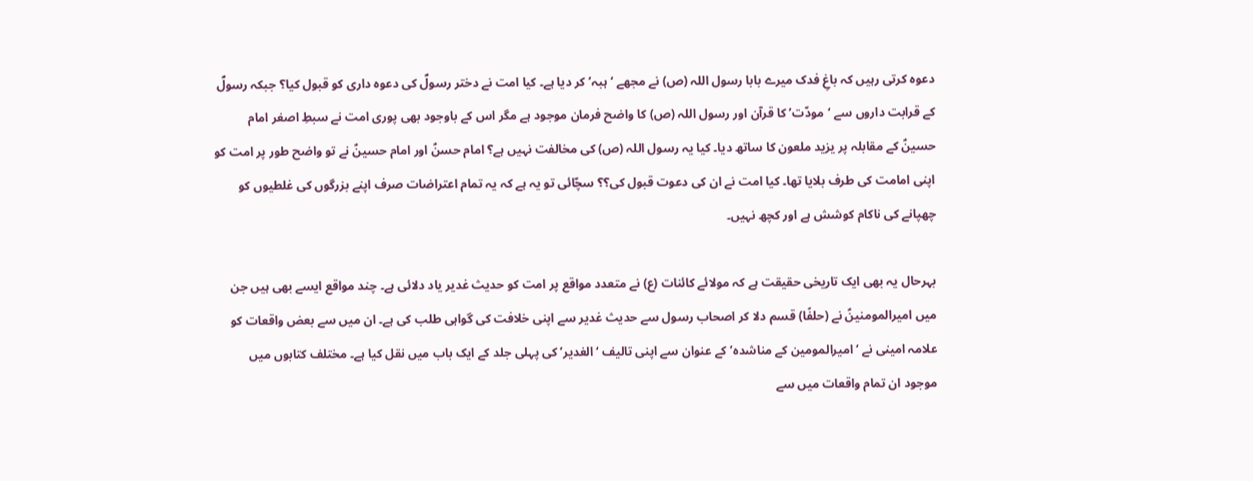دعوہ کرتی رہیں کہ باغِ فدک میرے بابا رسول اللہ (ص) نے مجھے ‘ہبہ’ کر دیا ہے۔ کیا امت نے دختر رسولؐ کی دعوہ داری کو قبول کیا؟ جبکہ رسولؐ کے قرابت داروں سے ‘مودّت’ کا قرآن اور رسول اللہ (ص) کا واضح فرمان موجود ہے مگر اس کے باوجود بھی پوری امت نے سبطِ اصغر امام حسینؑ کے مقابلہ پر یزید ملعون کا ساتھ دیا۔ کیا یہ رسول اللہ (ص) کی مخالفت نہیں ہے؟ امام حسنؑ اور امام حسینؑ نے تو واضح طور پر امت کو اپنی امامت کی طرف بلایا تھا۔ کیا امت نے ان کی دعوت قبول کی؟؟ سچّائی تو یہ ہے کہ یہ تمام اعتراضات صرف اپنے بزرگوں کی غلطیوں کو چھپانے کی ناکام کوشش ہے اور کچھ نہیں۔

بہرحال یہ بھی ایک تاریخی حقیقت ہے کہ مولائے کائنات (ع) نے متعدد مواقع پر امت کو حدیث غدیر یاد دلائی ہے۔ چند مواقع ایسے بھی ہیں جن میں امیرالمومنینؑ نے (حلفًا) قسم دلا کر اصحاب رسول سے حدیث غدیر سے اپنی خلافت کی گواہی طلب کی ہے۔ ان میں سے بعض واقعات کو علامہ امینی نے ‘امیرالمومین کے مناشدہ’ کے عنوان سے اپنی تالیف ‘الغدیر’ کی پہلی جلد کے ایک باب میں نقل کیا ہے۔ مختلف کتابوں میں موجود ان تمام واقعات میں سے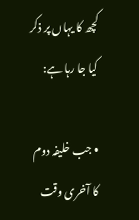کچھ کا یہاں پر ذکر کیا جا رہا ہے:

• جب خلیفہ دوم کا آخری وقت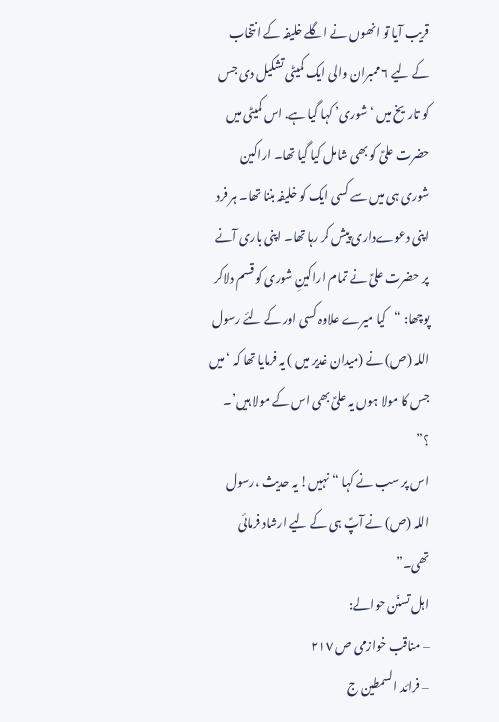قریب آیا تو انھوں نے اگلے خلیفہ کے انتخاب کے لیے ٦ ممبران والی ایک کمیٹی تشکیل دی جس کو تاریخ میں ‘شوری’ کہا گیا ہے. اس کمیٹی میں حضرت علیؑ کو بھی شامل کیا گیا تھا۔ اراکین شوری ہی میں سے کسی ایک کو خلیفہ بننا تھا۔ ہر فرد اپنی دعوےداری پیش کر رہا تھا۔ اپنی باری آنے پر حضرت علیؑ نے تمام اراکینِ شوری کو قسم دلاکر پوچھا: “کیا میرے علاوہ کسی اور کے لئے رسول اللہ (ص) نے (میدان غدیر میں ) یہ فرمایا تھا کہ ‘میں جس کا مولا ہوں یہ علیؑ بھی اس کے مولا ہیں’۔ ؟”
اس پر سب نے کہا “نہیں! یہ حدیث ،رسول اللہ (ص) نے آپؑ ہی کے لیے ارشاد فرمائی تھی۔”
اہل تسنّن حوالے:
– مناقب خوازمی ص ٢١٧
– فرائد السمطین ج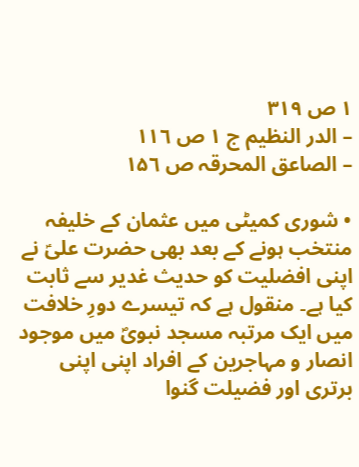١ ص ٣١٩
– الدر النظیم ج ١ ص ١١٦
– الصاعق المحرقہ ص ١۵٦

• شوری کمیٹی میں عثمان کے خلیفہ منتخب ہونے کے بعد بھی حضرت علیؑ نے اپنی افضلیت کو حدیث غدیر سے ثابت کیا ہے۔ منقول ہے کہ تیسرے دورِ خلافت میں ایک مرتبہ مسجد نبویؐ میں موجود انصار و مہاجرین کے افراد اپنی اپنی برتری اور فضیلت گنوا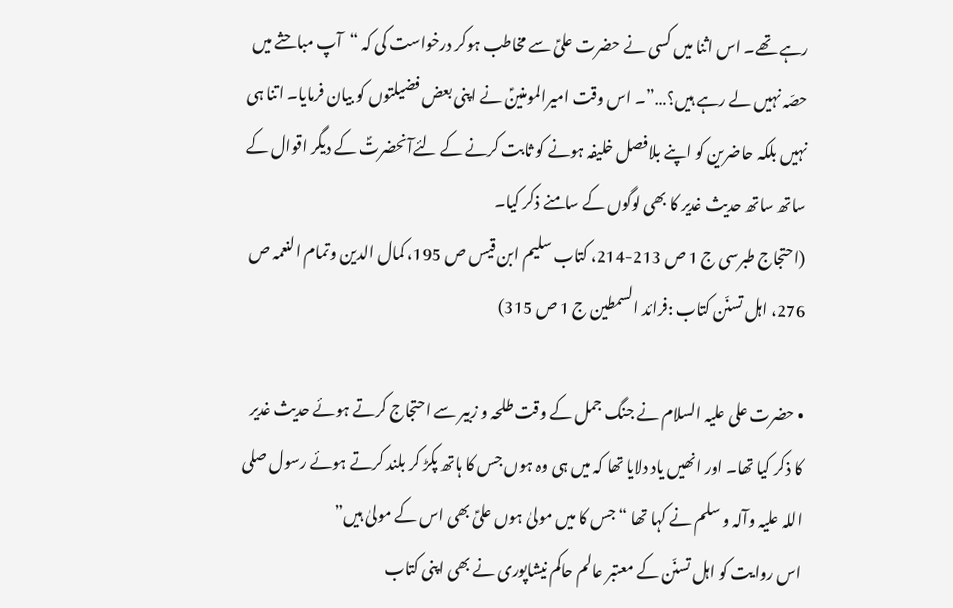رہے تھے۔ اس اثنا میں کسی نے حضرت علیؑ سے مخاطب ہوکر درخواست کی کہ “آپ مباحثے میں حصّہ نہیں لے رہے ہیں؟…”۔ اس وقت امیرالمومنینؑ نے اپنی بعض فضیلتوں کو بیان فرمایا۔ اتنا ہی نہیں بلکہ حاضرین کو اپنے بلافصل خلیفہ ہونے کو ثابت کرنے کے لئےآنحضرتؐ کے دیگر اقوال کے ساتھ ساتھ حدیث غدیر کا بھی لوگوں کے سامنے ذکر کیا۔
(احتجاج طبرسی ج 1 ص 213-214، کتاب سلیم ابن قیس ص 195، کمال الدین وتمام النعمہ ص 276، اہل تسنّن کتاب :فرائد السمطین ج 1 ص 315)

• حضرت علی علیہ السلام نے جنگ جمل کے وقت طلحہ و زبیر سے احتجاج کرتے ہوئے حدیث غدیر کا ذکر کیا تھا۔ اور انھیں یاد دلایا تھا کہ میں ہی وہ ہوں جس کا ہاتھ پکڑ کر بلند کرتے ہوئے رسول صلی اللہ علیہ وآلہ و سلم نے کہا تھا “جس کا میں مولیٰ ہوں علیؑ بھی اس کے مولیٰ ہیں”
اس روایت کو اہل تسنّن کے معتبر عالم حاکم نیشاپوری نے بھی اپنی کتاب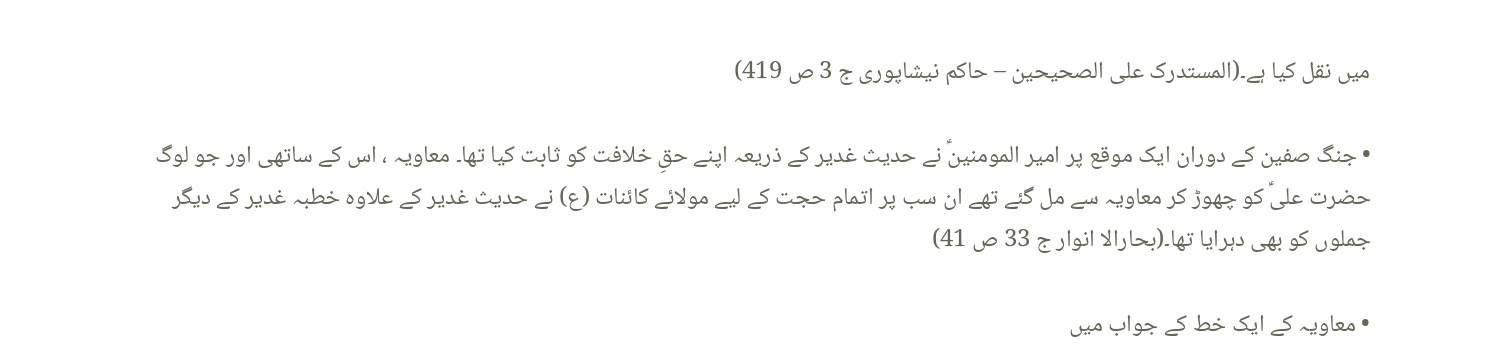میں نقل کیا ہے۔(المستدرک علی الصحیحین – حاکم نیشاپوری ج 3 ص 419)

• جنگ صفین کے دوران ایک موقع پر امیر المومنینؑ نے حدیث غدیر کے ذریعہ اپنے حقِ خلافت کو ثابت کیا تھا۔ معاویہ ، اس کے ساتھی اور جو لوگ حضرت علیؑ کو چھوڑ کر معاویہ سے مل گئے تھے ان سب پر اتمام حجت کے لیے مولائے کائنات (ع) نے حدیث غدیر کے علاوہ خطبہ غدیر کے دیگر جملوں کو بھی دہرایا تھا۔(بحارالا انوار ج 33 ص 41)

• معاویہ کے ایک خط کے جواب میں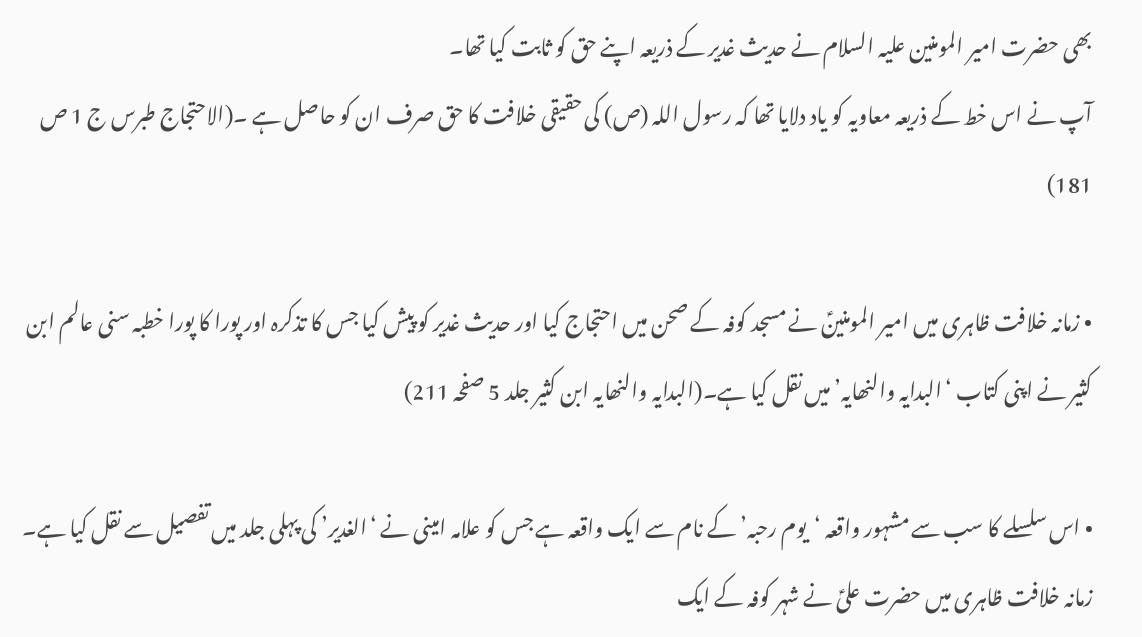بھی حضرت امیر المومنین علیہ السلام نے حدیث غدیر کے ذریعہ اپنے حق کو ثابت کیا تھا۔
آپ نے اس خط کے ذریعہ معاویہ کو یاد دلایا تھا کہ رسول اللہ (ص) کی حقیقی خلافت کا حق صرف ان کو حاصل ہے ۔(الاحتجاج طبرس ج 1 ص 181)

• زمانہ خلافت ظاہری میں امیر المومنینؑ نے مسجد کوفہ کے صحن میں احتجاج کیا اور حدیث غدیر کو پیش کیا جس کا تذکرہ اور پورا کا پورا خطبہ سنی عالم ابن کثیر نے اپنی کتاب ‘البدایہ والنھایہ’ میں نقل کیا ہے۔(البدایہ والنھایہ ابن کثیر جلد 5 صفحہ 211)

• اس سلسلے کا سب سے مشہور واقعہ ‘یوم رحبہ’ کے نام سے ایک واقعہ ہے جس کو علامہ امینی نے ‘الغدیر’ کی پہلی جلد میں تفصیل سے نقل کیا ہے۔ زمانہ خلافت ظاہری میں حضرت علیؑ نے شہر کوفہ کے ایک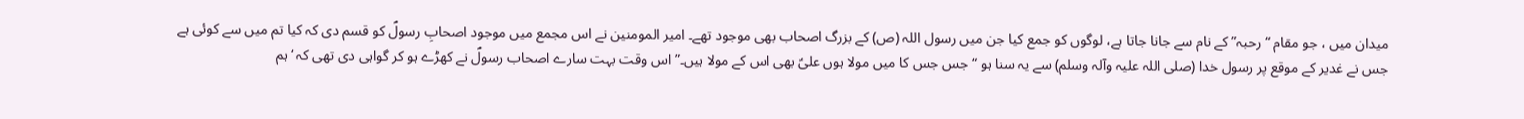میدان میں ، جو مقام “رحبہ” کے نام سے جانا جاتا ہے، لوگوں کو جمع کیا جن میں رسول اللہ (ص) کے بزرگ اصحاب بھی موجود تھے۔ امیر المومنین نے اس مجمع میں موجود اصحابِ رسولؐ کو قسم دی کہ کیا تم میں سے کوئی ہے جس نے غدیر کے موقع پر رسول خدا (صلی اللہ علیہ وآلہ وسلم) سے یہ سنا ہو “جس جس کا میں مولا ہوں علیؑ بھی اس کے مولا ہیں۔” اس وقت بہت سارے اصحاب رسولؐ نے کھڑے ہو کر گواہی دی تھی کہ ‘ہم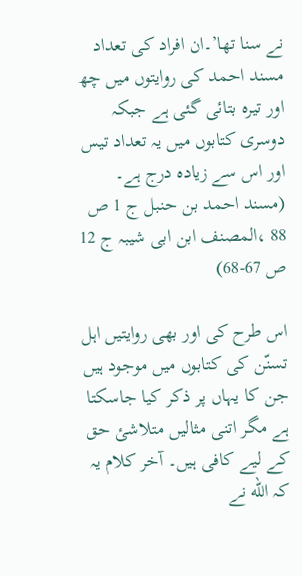نے سنا تھا’۔ان افراد کی تعداد مسند احمد کی روایتوں میں چھ اور تیرہ بتائی گئی ہے جبکہ دوسری کتابوں میں یہ تعداد تیس اور اس سے زیادہ درج ہے۔ (مسند احمد بن حنبل ج 1 ص 88 ،المصنف ابن ابی شیبہ ج 12 ص 67-68)

اس طرح کی اور بھی روایتیں اہل تسنّن کی کتابوں میں موجود ہیں جن کا یہاں پر ذکر کیا جاسکتا ہے مگر اتنی مثالیں متلاشئ حق کے لیے کافی ہیں۔ آخر کلام یہ کہ الله نے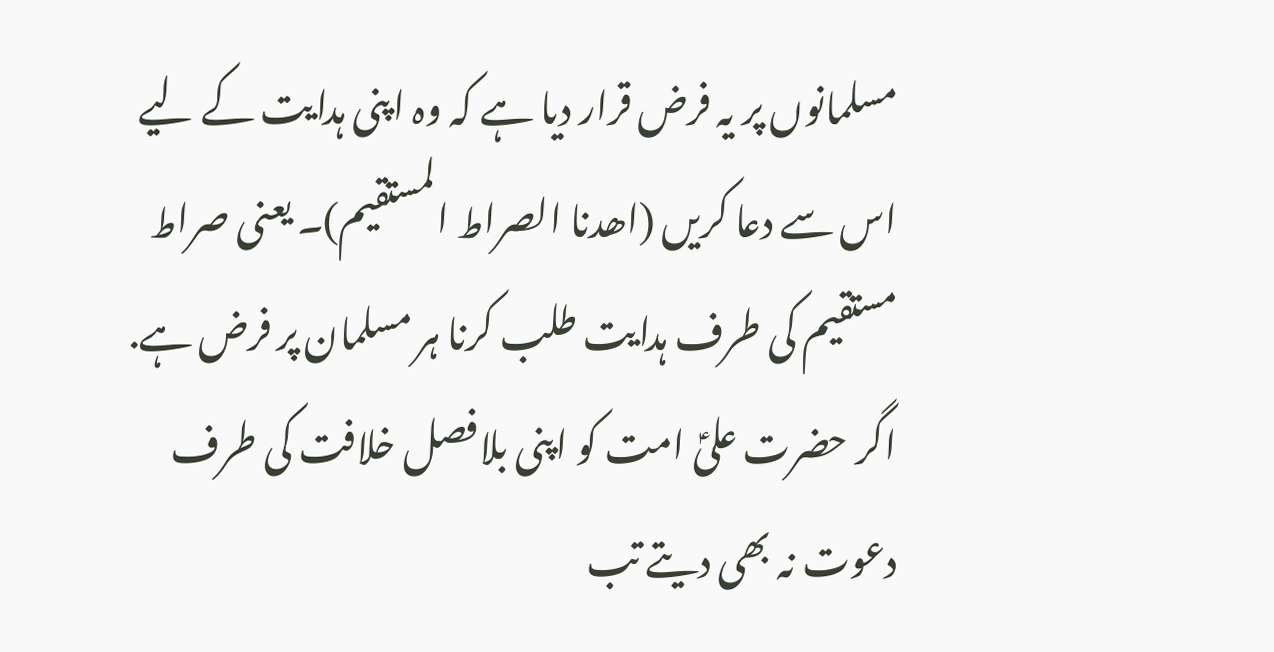مسلمانوں پر یہ فرض قرار دیا ہے کہ وہ اپنی ہدایت کے لیے اس سے دعا کریں (اھدنا الصراط المستقیم)۔ یعنی صراط مستقیم کی طرف ہدایت طلب کرنا ہر مسلمان پر فرض ہے. اگر حضرت علیؑ امت کو اپنی بلافصل خلافت کی طرف دعوت نہ بھی دیتے تب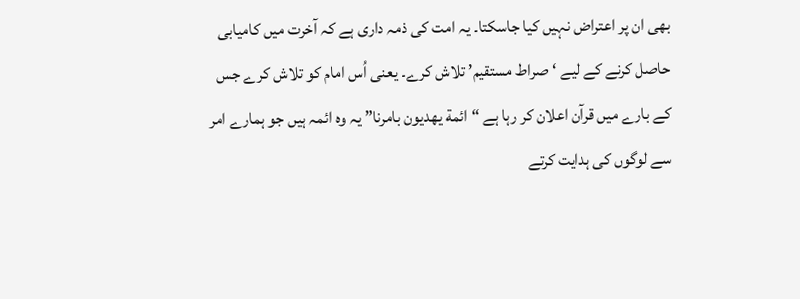بھی ان پر اعتراض نہیں کیا جاسکتا۔ یہ امت کی ذمہ داری ہے کہ آخرت میں کامیابی حاصل کرنے کے لیے ‘صراط مستقیم’ تلاش کرے۔ یعنی اُس امام کو تلاش کرے جس کے بارے میں قرآن اعلان کر رہا ہے “ائمة یھدیون بامرنا” یہ وہ ائمہ ہیں جو ہمارے امر سے لوگوں کی ہدایت کرتے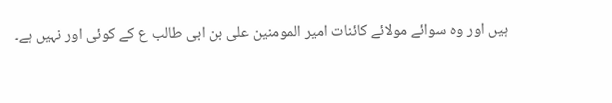ہیں اور وہ سوائے مولائے کائنات امیر المومنین علی بن ابی طالب ع کے کوئی اور نہیں ہے۔